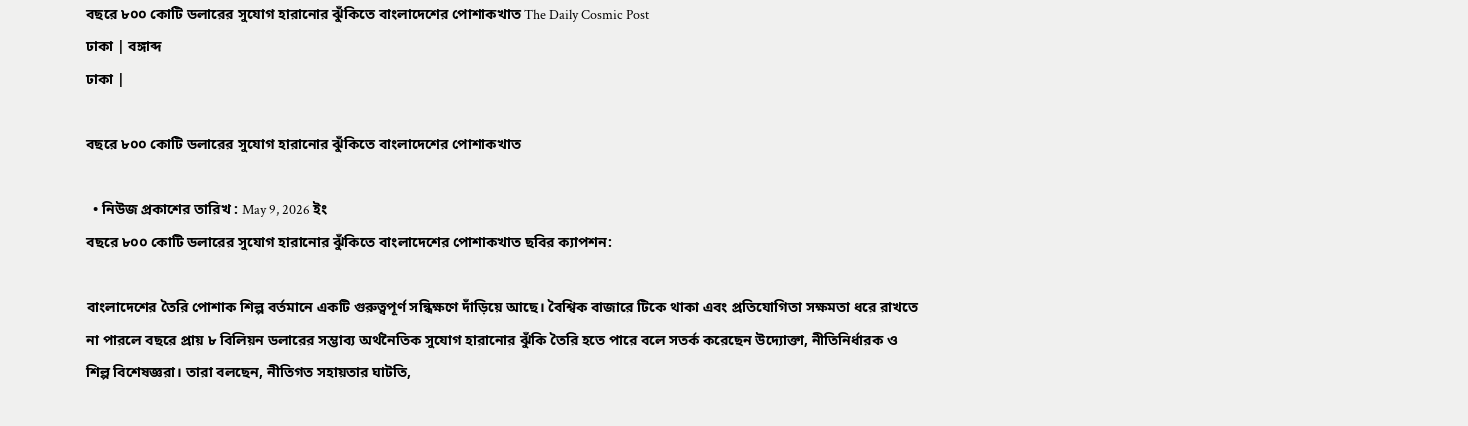বছরে ৮০০ কোটি ডলারের সুযোগ হারানোর ঝুঁকিতে বাংলাদেশের পোশাকখাত The Daily Cosmic Post
ঢাকা | বঙ্গাব্দ
ঢাকা |

বছরে ৮০০ কোটি ডলারের সুযোগ হারানোর ঝুঁকিতে বাংলাদেশের পোশাকখাত

  • নিউজ প্রকাশের তারিখ : May 9, 2026 ইং
বছরে ৮০০ কোটি ডলারের সুযোগ হারানোর ঝুঁকিতে বাংলাদেশের পোশাকখাত ছবির ক্যাপশন:

বাংলাদেশের তৈরি পোশাক শিল্প বর্তমানে একটি গুরুত্বপূর্ণ সন্ধিক্ষণে দাঁড়িয়ে আছে। বৈশ্বিক বাজারে টিকে থাকা এবং প্রতিযোগিতা সক্ষমতা ধরে রাখতে না পারলে বছরে প্রায় ৮ বিলিয়ন ডলারের সম্ভাব্য অর্থনৈতিক সুযোগ হারানোর ঝুঁকি তৈরি হতে পারে বলে সতর্ক করেছেন উদ্যোক্তা, নীতিনির্ধারক ও শিল্প বিশেষজ্ঞরা। তারা বলছেন, নীতিগত সহায়তার ঘাটতি,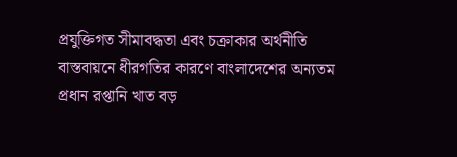প্রযুক্তিগত সীমাবদ্ধতা এবং চক্রাকার অর্থনীতি বাস্তবায়নে ধীরগতির কারণে বাংলাদেশের অন্যতম প্রধান রপ্তানি খাত বড়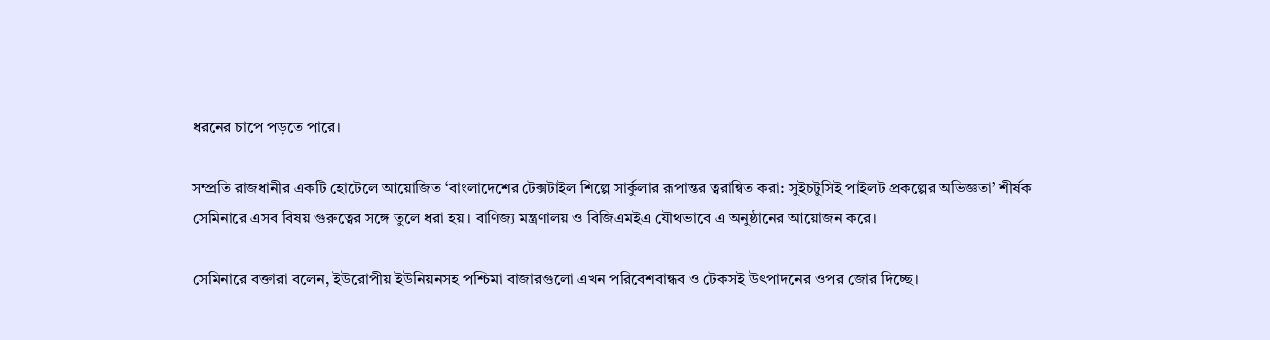ধরনের চাপে পড়তে পারে।

সম্প্রতি রাজধানীর একটি হোটেলে আয়োজিত ‘বাংলাদেশের টেক্সটাইল শিল্পে সার্কুলার রূপান্তর ত্বরান্বিত করা: সুইচটুসিই পাইলট প্রকল্পের অভিজ্ঞতা’ শীর্ষক সেমিনারে এসব বিষয় গুরুত্বের সঙ্গে তুলে ধরা হয়। বাণিজ্য মন্ত্রণালয় ও বিজিএমইএ যৌথভাবে এ অনুষ্ঠানের আয়োজন করে।

সেমিনারে বক্তারা বলেন, ইউরোপীয় ইউনিয়নসহ পশ্চিমা বাজারগুলো এখন পরিবেশবান্ধব ও টেকসই উৎপাদনের ওপর জোর দিচ্ছে।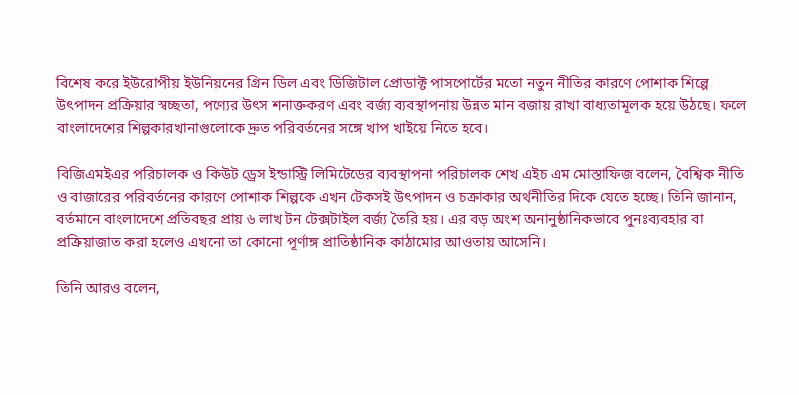বিশেষ করে ইউরোপীয় ইউনিয়নের গ্রিন ডিল এবং ডিজিটাল প্রোডাক্ট পাসপোর্টের মতো নতুন নীতির কারণে পোশাক শিল্পে উৎপাদন প্রক্রিয়ার স্বচ্ছতা, পণ্যের উৎস শনাক্তকরণ এবং বর্জ্য ব্যবস্থাপনায় উন্নত মান বজায় রাখা বাধ্যতামূলক হয়ে উঠছে। ফলে বাংলাদেশের শিল্পকারখানাগুলোকে দ্রুত পরিবর্তনের সঙ্গে খাপ খাইয়ে নিতে হবে।

বিজিএমইএর পরিচালক ও কিউট ড্রেস ইন্ডাস্ট্রি লিমিটেডের ব্যবস্থাপনা পরিচালক শেখ এইচ এম মোস্তাফিজ বলেন, বৈশ্বিক নীতি ও বাজারের পরিবর্তনের কারণে পোশাক শিল্পকে এখন টেকসই উৎপাদন ও চক্রাকার অর্থনীতির দিকে যেতে হচ্ছে। তিনি জানান, বর্তমানে বাংলাদেশে প্রতিবছর প্রায় ৬ লাখ টন টেক্সটাইল বর্জ্য তৈরি হয়। এর বড় অংশ অনানুষ্ঠানিকভাবে পুনঃব্যবহার বা প্রক্রিয়াজাত করা হলেও এখনো তা কোনো পূর্ণাঙ্গ প্রাতিষ্ঠানিক কাঠামোর আওতায় আসেনি।

তিনি আরও বলেন,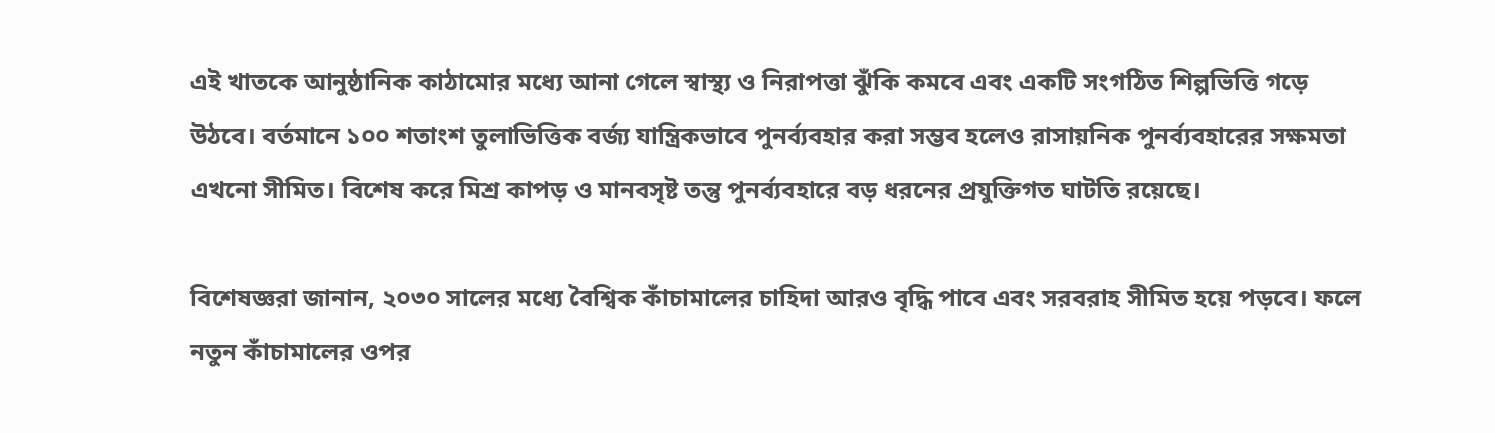এই খাতকে আনুষ্ঠানিক কাঠামোর মধ্যে আনা গেলে স্বাস্থ্য ও নিরাপত্তা ঝুঁকি কমবে এবং একটি সংগঠিত শিল্পভিত্তি গড়ে উঠবে। বর্তমানে ১০০ শতাংশ তুলাভিত্তিক বর্জ্য যান্ত্রিকভাবে পুনর্ব্যবহার করা সম্ভব হলেও রাসায়নিক পুনর্ব্যবহারের সক্ষমতা এখনো সীমিত। বিশেষ করে মিশ্র কাপড় ও মানবসৃষ্ট তন্তু পুনর্ব্যবহারে বড় ধরনের প্রযুক্তিগত ঘাটতি রয়েছে।

বিশেষজ্ঞরা জানান, ২০৩০ সালের মধ্যে বৈশ্বিক কাঁচামালের চাহিদা আরও বৃদ্ধি পাবে এবং সরবরাহ সীমিত হয়ে পড়বে। ফলে নতুন কাঁচামালের ওপর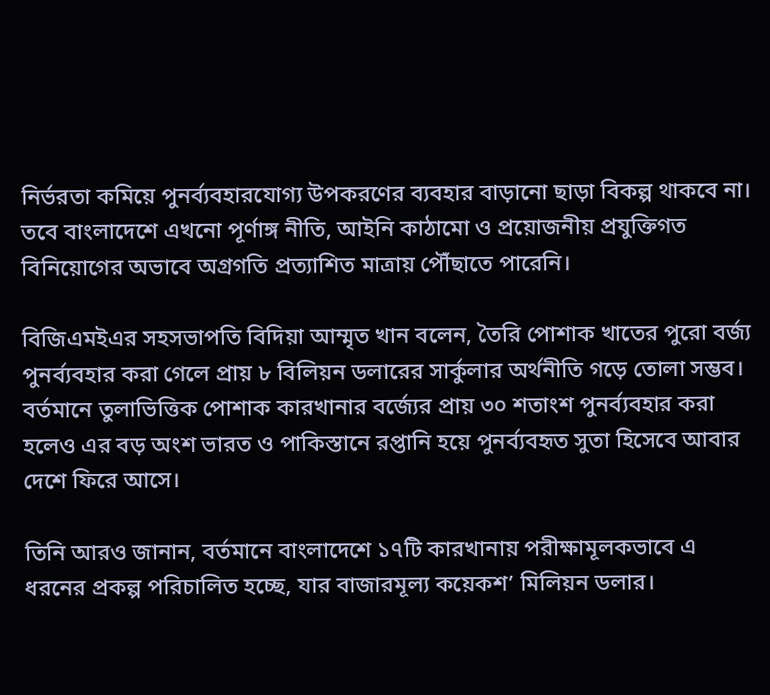নির্ভরতা কমিয়ে পুনর্ব্যবহারযোগ্য উপকরণের ব্যবহার বাড়ানো ছাড়া বিকল্প থাকবে না। তবে বাংলাদেশে এখনো পূর্ণাঙ্গ নীতি, আইনি কাঠামো ও প্রয়োজনীয় প্রযুক্তিগত বিনিয়োগের অভাবে অগ্রগতি প্রত্যাশিত মাত্রায় পৌঁছাতে পারেনি।

বিজিএমইএর সহসভাপতি বিদিয়া আম্মৃত খান বলেন, তৈরি পোশাক খাতের পুরো বর্জ্য পুনর্ব্যবহার করা গেলে প্রায় ৮ বিলিয়ন ডলারের সার্কুলার অর্থনীতি গড়ে তোলা সম্ভব। বর্তমানে তুলাভিত্তিক পোশাক কারখানার বর্জ্যের প্রায় ৩০ শতাংশ পুনর্ব্যবহার করা হলেও এর বড় অংশ ভারত ও পাকিস্তানে রপ্তানি হয়ে পুনর্ব্যবহৃত সুতা হিসেবে আবার দেশে ফিরে আসে।

তিনি আরও জানান, বর্তমানে বাংলাদেশে ১৭টি কারখানায় পরীক্ষামূলকভাবে এ ধরনের প্রকল্প পরিচালিত হচ্ছে, যার বাজারমূল্য কয়েকশ’ মিলিয়ন ডলার।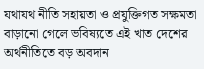যথাযথ নীতি সহায়তা ও প্রযুক্তিগত সক্ষমতা বাড়ানো গেলে ভবিষ্যতে এই খাত দেশের অর্থনীতিতে বড় অবদান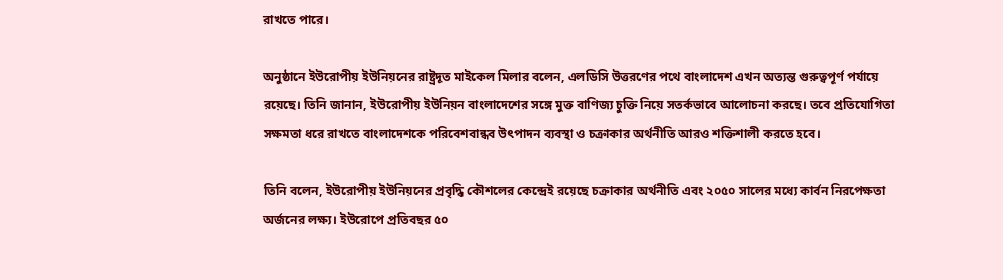রাখতে পারে।

অনুষ্ঠানে ইউরোপীয় ইউনিয়নের রাষ্ট্রদূত মাইকেল মিলার বলেন, এলডিসি উত্তরণের পথে বাংলাদেশ এখন অত্যন্ত গুরুত্বপূর্ণ পর্যায়ে রয়েছে। তিনি জানান, ইউরোপীয় ইউনিয়ন বাংলাদেশের সঙ্গে মুক্ত বাণিজ্য চুক্তি নিয়ে সতর্কভাবে আলোচনা করছে। তবে প্রতিযোগিতা সক্ষমতা ধরে রাখতে বাংলাদেশকে পরিবেশবান্ধব উৎপাদন ব্যবস্থা ও চক্রাকার অর্থনীতি আরও শক্তিশালী করতে হবে।

তিনি বলেন, ইউরোপীয় ইউনিয়নের প্রবৃদ্ধি কৌশলের কেন্দ্রেই রয়েছে চক্রাকার অর্থনীতি এবং ২০৫০ সালের মধ্যে কার্বন নিরপেক্ষতা অর্জনের লক্ষ্য। ইউরোপে প্রতিবছর ৫০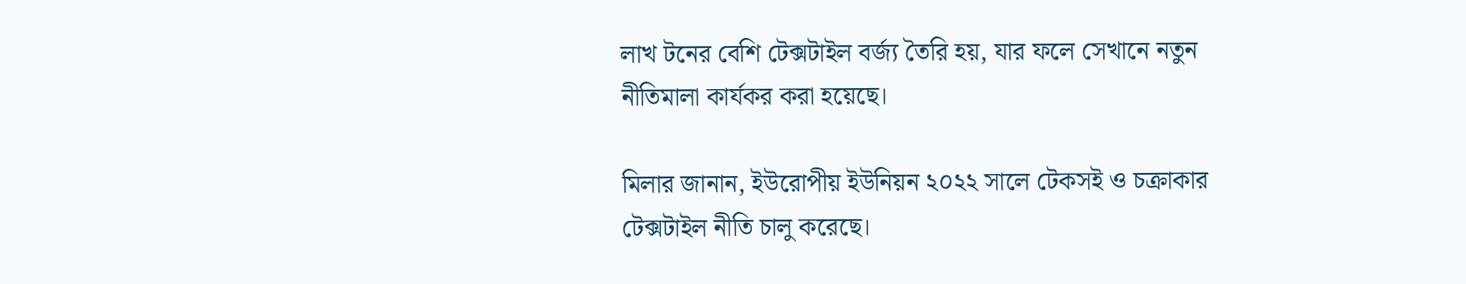লাখ টনের বেশি টেক্সটাইল বর্জ্য তৈরি হয়, যার ফলে সেখানে নতুন নীতিমালা কার্যকর করা হয়েছে।

মিলার জানান, ইউরোপীয় ইউনিয়ন ২০২২ সালে টেকসই ও চক্রাকার টেক্সটাইল নীতি চালু করেছে।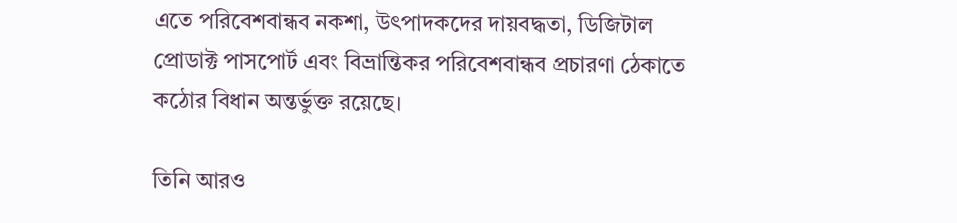এতে পরিবেশবান্ধব নকশা, উৎপাদকদের দায়বদ্ধতা, ডিজিটাল প্রোডাক্ট পাসপোর্ট এবং বিভ্রান্তিকর পরিবেশবান্ধব প্রচারণা ঠেকাতে কঠোর বিধান অন্তর্ভুক্ত রয়েছে।

তিনি আরও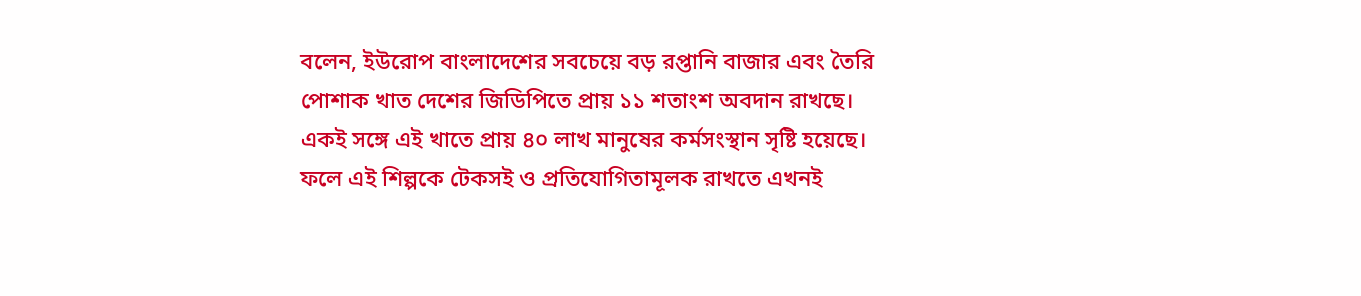বলেন, ইউরোপ বাংলাদেশের সবচেয়ে বড় রপ্তানি বাজার এবং তৈরি পোশাক খাত দেশের জিডিপিতে প্রায় ১১ শতাংশ অবদান রাখছে। একই সঙ্গে এই খাতে প্রায় ৪০ লাখ মানুষের কর্মসংস্থান সৃষ্টি হয়েছে। ফলে এই শিল্পকে টেকসই ও প্রতিযোগিতামূলক রাখতে এখনই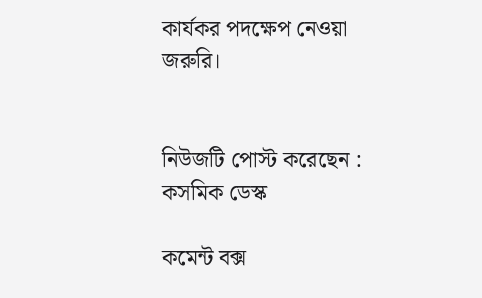কার্যকর পদক্ষেপ নেওয়া জরুরি।


নিউজটি পোস্ট করেছেন : কসমিক ডেস্ক

কমেন্ট বক্স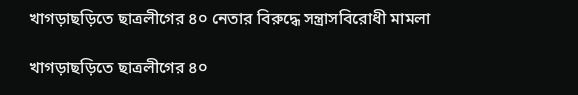খাগড়াছড়িতে ছাত্রলীগের ৪০ নেতার বিরুদ্ধে সন্ত্রাসবিরোধী মামলা

খাগড়াছড়িতে ছাত্রলীগের ৪০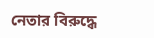নেতার বিরুদ্ধে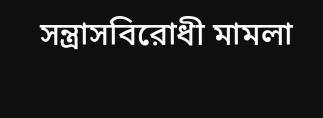সন্ত্রাসবিরোধী মামলা